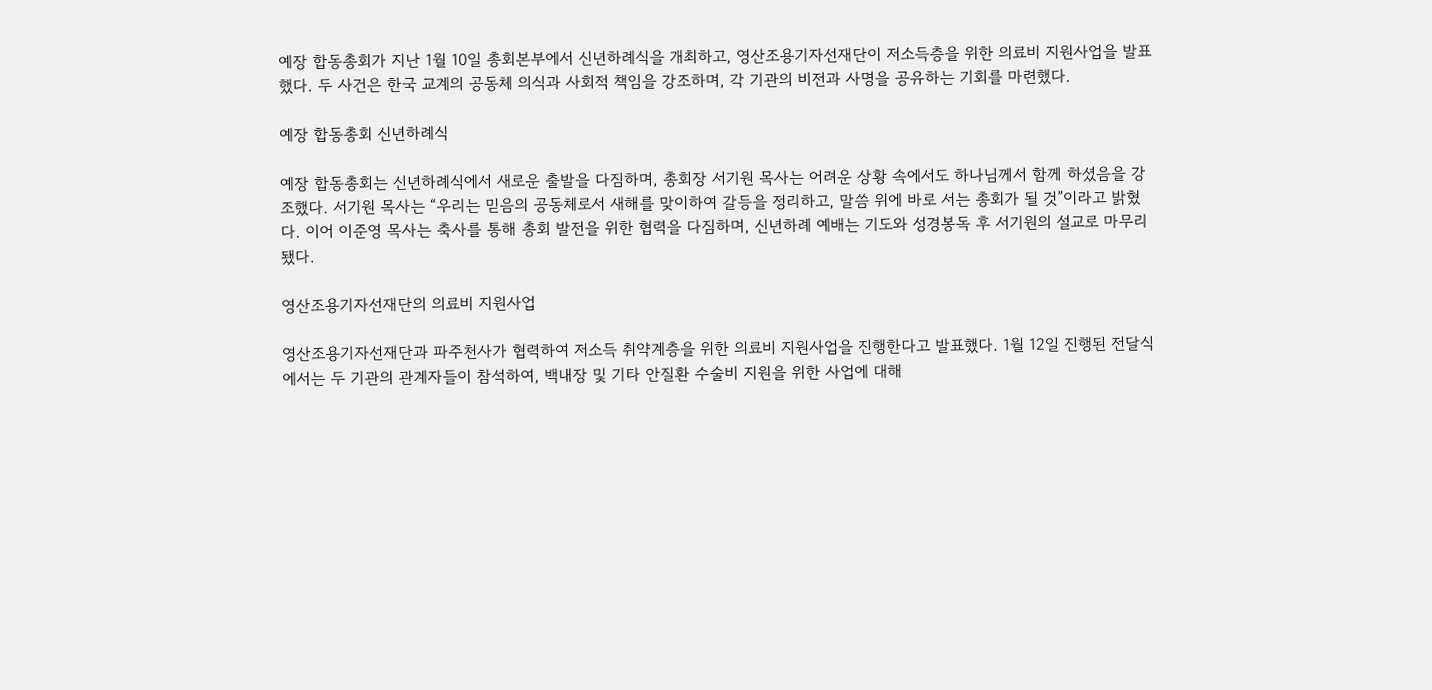예장 합동총회가 지난 1월 10일 총회본부에서 신년하례식을 개최하고, 영산조용기자선재단이 저소득층을 위한 의료비 지원사업을 발표했다. 두 사건은 한국 교계의 공동체 의식과 사회적 책임을 강조하며, 각 기관의 비전과 사명을 공유하는 기회를 마련했다.

예장 합동총회 신년하례식

예장 합동총회는 신년하례식에서 새로운 출발을 다짐하며, 총회장 서기원 목사는 어려운 상황 속에서도 하나님께서 함께 하셨음을 강조했다. 서기원 목사는 “우리는 믿음의 공동체로서 새해를 맞이하여 갈등을 정리하고, 말씀 위에 바로 서는 총회가 될 것”이라고 밝혔다. 이어 이준영 목사는 축사를 통해 총회 발전을 위한 협력을 다짐하며, 신년하례 예배는 기도와 성경봉독 후 서기원의 설교로 마무리됐다.

영산조용기자선재단의 의료비 지원사업

영산조용기자선재단과 파주천사가 협력하여 저소득 취약계층을 위한 의료비 지원사업을 진행한다고 발표했다. 1월 12일 진행된 전달식에서는 두 기관의 관계자들이 참석하여, 백내장 및 기타 안질환 수술비 지원을 위한 사업에 대해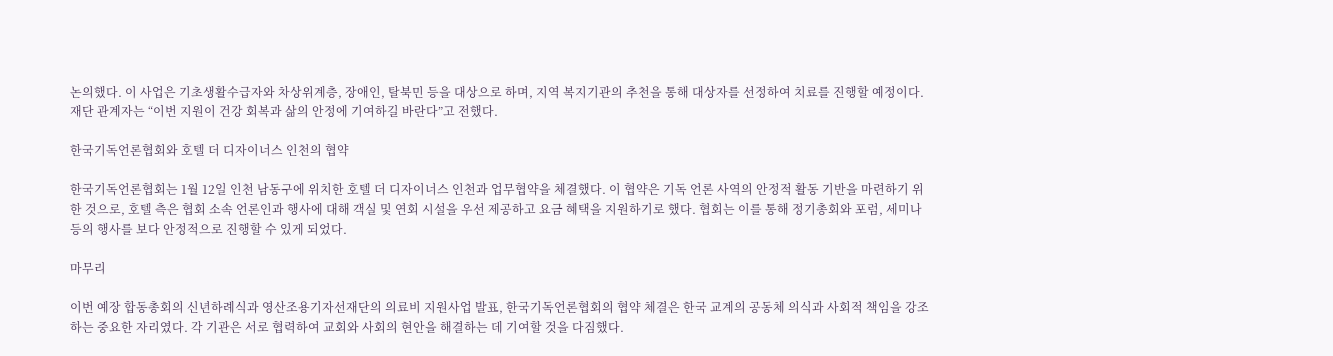논의했다. 이 사업은 기초생활수급자와 차상위계층, 장애인, 탈북민 등을 대상으로 하며, 지역 복지기관의 추천을 통해 대상자를 선정하여 치료를 진행할 예정이다. 재단 관계자는 “이번 지원이 건강 회복과 삶의 안정에 기여하길 바란다”고 전했다.

한국기독언론협회와 호텔 더 디자이너스 인천의 협약

한국기독언론협회는 1월 12일 인천 남동구에 위치한 호텔 더 디자이너스 인천과 업무협약을 체결했다. 이 협약은 기독 언론 사역의 안정적 활동 기반을 마련하기 위한 것으로, 호텔 측은 협회 소속 언론인과 행사에 대해 객실 및 연회 시설을 우선 제공하고 요금 혜택을 지원하기로 했다. 협회는 이를 통해 정기총회와 포럼, 세미나 등의 행사를 보다 안정적으로 진행할 수 있게 되었다.

마무리

이번 예장 합동총회의 신년하례식과 영산조용기자선재단의 의료비 지원사업 발표, 한국기독언론협회의 협약 체결은 한국 교계의 공동체 의식과 사회적 책임을 강조하는 중요한 자리였다. 각 기관은 서로 협력하여 교회와 사회의 현안을 해결하는 데 기여할 것을 다짐했다.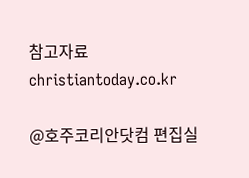참고자료
christiantoday.co.kr

@호주코리안닷컴 편집실